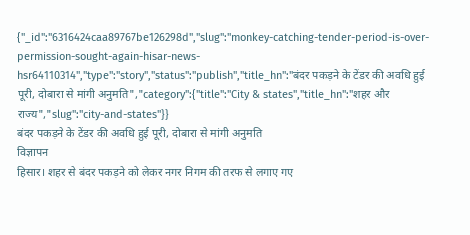{"_id":"6316424caa89767be126298d","slug":"monkey-catching-tender-period-is-over-permission-sought-again-hisar-news-hsr64110314","type":"story","status":"publish","title_hn":"बंदर पकड़ने के टेंडर की अवधि हुई पूरी, दोबारा से मांगी अनुमति","category":{"title":"City & states","title_hn":"शहर और राज्य","slug":"city-and-states"}}
बंदर पकड़ने के टेंडर की अवधि हुई पूरी, दोबारा से मांगी अनुमति
विज्ञापन
हिसार। शहर से बंदर पकड़ने को लेकर नगर निगम की तरफ से लगाए गए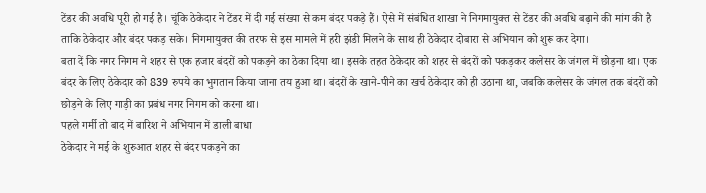टेंडर की अवधि पूरी हो गई है। चूंकि ठेकेदार ने टेंडर में दी गई संख्या से कम बंदर पकड़े हैं। ऐसे में संबंधित शाखा ने निगमायुक्त से टेंडर की अवधि बढ़ाने की मांग की है ताकि ठेकेदार और बंदर पकड़ सके। निगमायुक्त की तरफ से इस मामले में हरी झंडी मिलने के साथ ही ठेकेदार दोबारा से अभियान को शुरू कर देगा।
बता दें कि नगर निगम ने शहर से एक हजार बंदरों को पकड़ने का ठेका दिया था। इसके तहत ठेकेदार को शहर से बंदरों को पकड़कर कलेसर के जंगल में छोड़ना था। एक बंदर के लिए ठेकेदार को 839 रुपये का भुगतान किया जाना तय हुआ था। बंदरों के खाने-पीने का खर्च ठेकेदार को ही उठाना था, जबकि कलेसर के जंगल तक बंदरों को छोड़ने के लिए गाड़ी का प्रबंध नगर निगम को करना था।
पहले गर्मी तो बाद में बारिश ने अभियान में डाली बाधा
ठेकेदार ने मई के शुरुआत शहर से बंदर पकड़ने का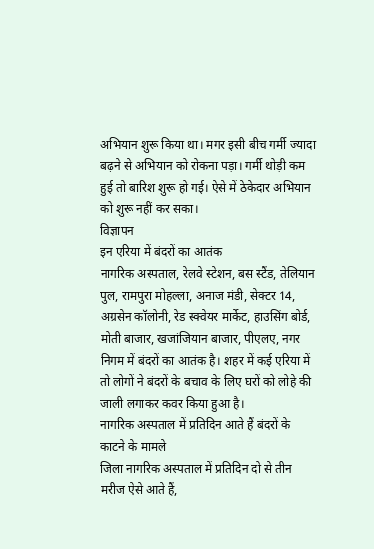अभियान शुरू किया था। मगर इसी बीच गर्मी ज्यादा बढ़ने से अभियान को रोकना पड़ा। गर्मी थोड़ी कम हुई तो बारिश शुरू हो गई। ऐसे में ठेकेदार अभियान को शुरू नहीं कर सका।
विज्ञापन
इन एरिया में बंदरों का आतंक
नागरिक अस्पताल, रेलवे स्टेशन, बस स्टैंड, तेलियान पुल, रामपुरा मोहल्ला, अनाज मंडी, सेक्टर 14, अग्रसेन कॉलोनी, रेड स्क्वेयर मार्केट, हाउसिंग बोर्ड, मोती बाजार, खजांजियान बाजार, पीएलए, नगर निगम में बंदरों का आतंक है। शहर में कई एरिया में तो लोगों ने बंदरों के बचाव के लिए घरों को लोहे की जाली लगाकर कवर किया हुआ है।
नागरिक अस्पताल में प्रतिदिन आते हैं बंदरों के काटने के मामले
जिला नागरिक अस्पताल में प्रतिदिन दो से तीन मरीज ऐसे आते हैं,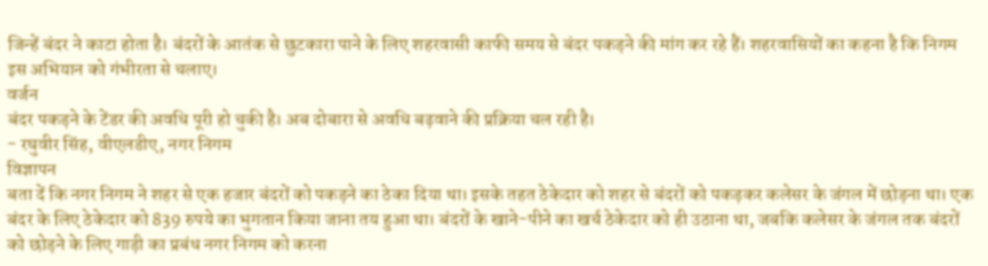जिन्हें बंदर ने काटा होता है। बंदरों के आतंक से छुटकारा पाने के लिए शहरवासी काफी समय से बंदर पकड़ने की मांग कर रहे हैं। शहरवासियों का कहना है कि निगम इस अभियान को गंभीरता से चलाए।
वर्जन
बंदर पकड़ने के टेंडर की अवधि पूरी हो चुकी है। अब दोबारा से अवधि बढ़वाने की प्रक्रिया चल रही है।
- रघुवीर सिंह, वीएलडीए, नगर निगम
विज्ञापन
बता दें कि नगर निगम ने शहर से एक हजार बंदरों को पकड़ने का ठेका दिया था। इसके तहत ठेकेदार को शहर से बंदरों को पकड़कर कलेसर के जंगल में छोड़ना था। एक बंदर के लिए ठेकेदार को 839 रुपये का भुगतान किया जाना तय हुआ था। बंदरों के खाने-पीने का खर्च ठेकेदार को ही उठाना था, जबकि कलेसर के जंगल तक बंदरों को छोड़ने के लिए गाड़ी का प्रबंध नगर निगम को करना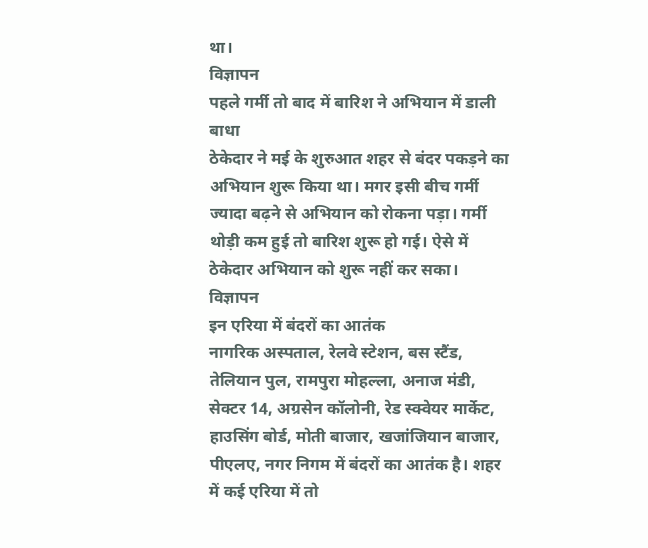था।
विज्ञापन
पहले गर्मी तो बाद में बारिश ने अभियान में डाली बाधा
ठेकेदार ने मई के शुरुआत शहर से बंदर पकड़ने का अभियान शुरू किया था। मगर इसी बीच गर्मी ज्यादा बढ़ने से अभियान को रोकना पड़ा। गर्मी थोड़ी कम हुई तो बारिश शुरू हो गई। ऐसे में ठेकेदार अभियान को शुरू नहीं कर सका।
विज्ञापन
इन एरिया में बंदरों का आतंक
नागरिक अस्पताल, रेलवे स्टेशन, बस स्टैंड, तेलियान पुल, रामपुरा मोहल्ला, अनाज मंडी, सेक्टर 14, अग्रसेन कॉलोनी, रेड स्क्वेयर मार्केट, हाउसिंग बोर्ड, मोती बाजार, खजांजियान बाजार, पीएलए, नगर निगम में बंदरों का आतंक है। शहर में कई एरिया में तो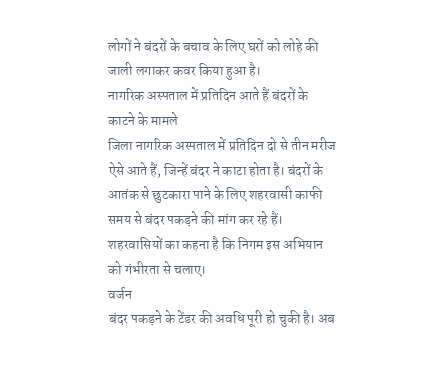लोगों ने बंदरों के बचाव के लिए घरों को लोहे की जाली लगाकर कवर किया हुआ है।
नागरिक अस्पताल में प्रतिदिन आते हैं बंदरों के काटने के मामले
जिला नागरिक अस्पताल में प्रतिदिन दो से तीन मरीज ऐसे आते हैं, जिन्हें बंदर ने काटा होता है। बंदरों के आतंक से छुटकारा पाने के लिए शहरवासी काफी समय से बंदर पकड़ने की मांग कर रहे हैं। शहरवासियों का कहना है कि निगम इस अभियान को गंभीरता से चलाए।
वर्जन
बंदर पकड़ने के टेंडर की अवधि पूरी हो चुकी है। अब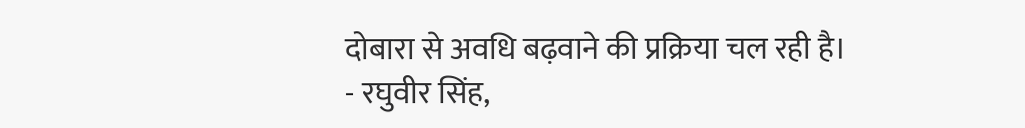दोबारा से अवधि बढ़वाने की प्रक्रिया चल रही है।
- रघुवीर सिंह,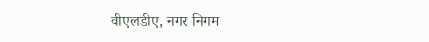वीएलडीए, नगर निगम